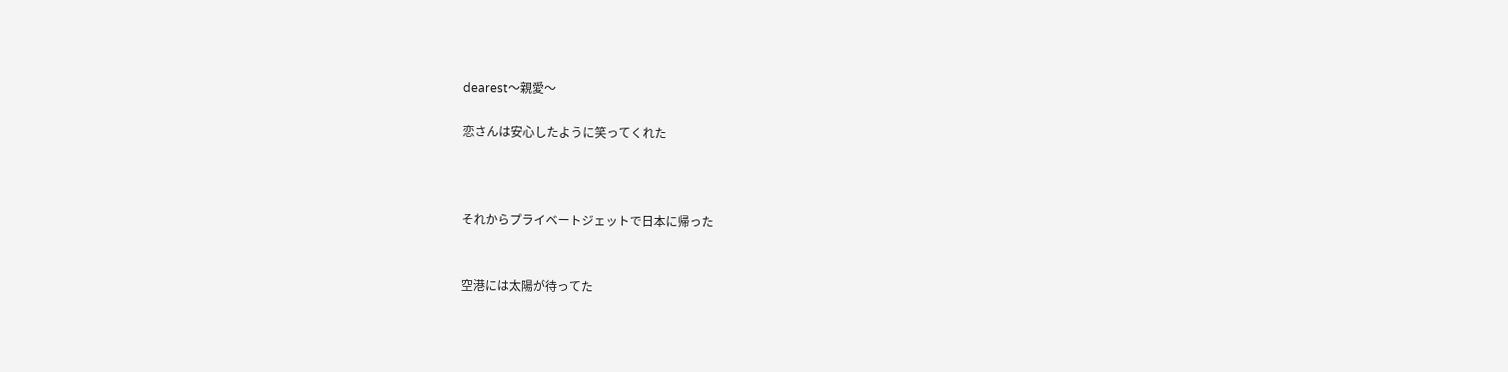dearest〜親愛〜

恋さんは安心したように笑ってくれた



それからプライベートジェットで日本に帰った


空港には太陽が待ってた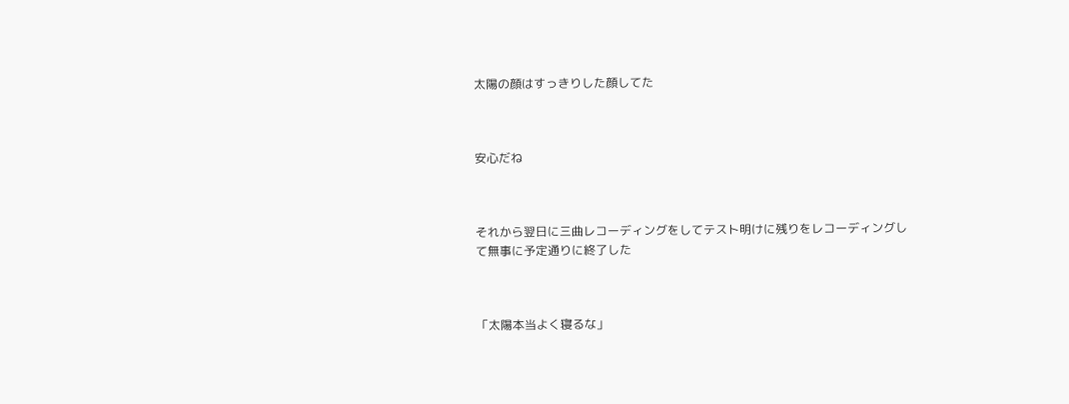太陽の顔はすっきりした顔してた



安心だね



それから翌日に三曲レコーディングをしてテスト明けに残りをレコーディングして無事に予定通りに終了した



「太陽本当よく寝るな」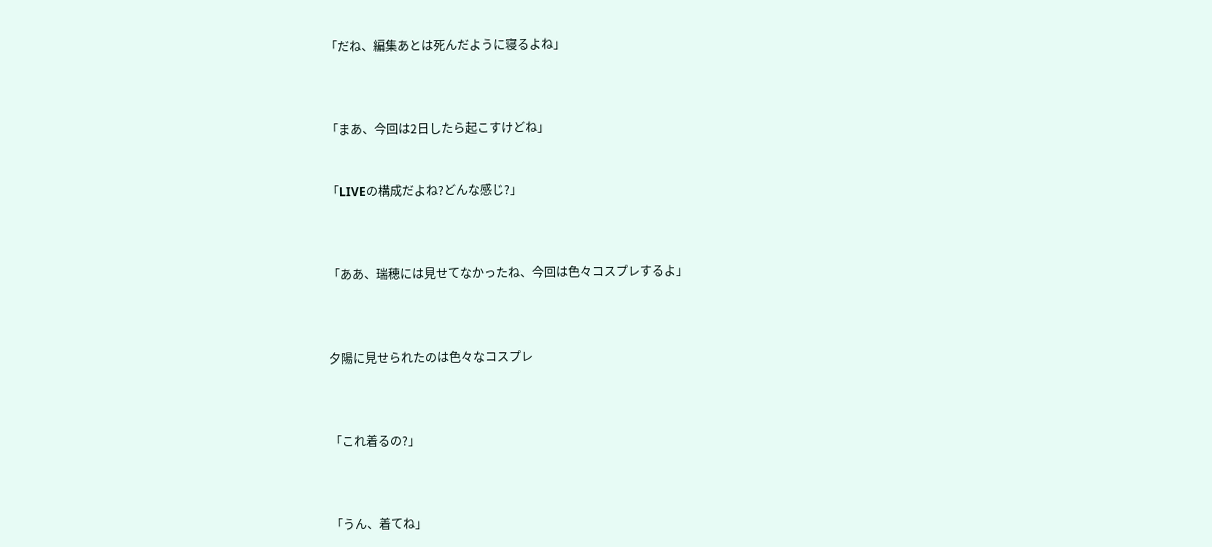「だね、編集あとは死んだように寝るよね」



「まあ、今回は2日したら起こすけどね」


「LIVEの構成だよね?どんな感じ?」



「ああ、瑞穂には見せてなかったね、今回は色々コスプレするよ」



夕陽に見せられたのは色々なコスプレ



「これ着るの?」



「うん、着てね」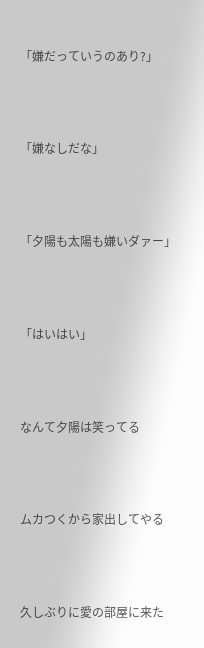「嫌だっていうのあり?」



「嫌なしだな」



「夕陽も太陽も嫌いダァー」



「はいはい」



なんて夕陽は笑ってる



ムカつくから家出してやる



久しぶりに愛の部屋に来た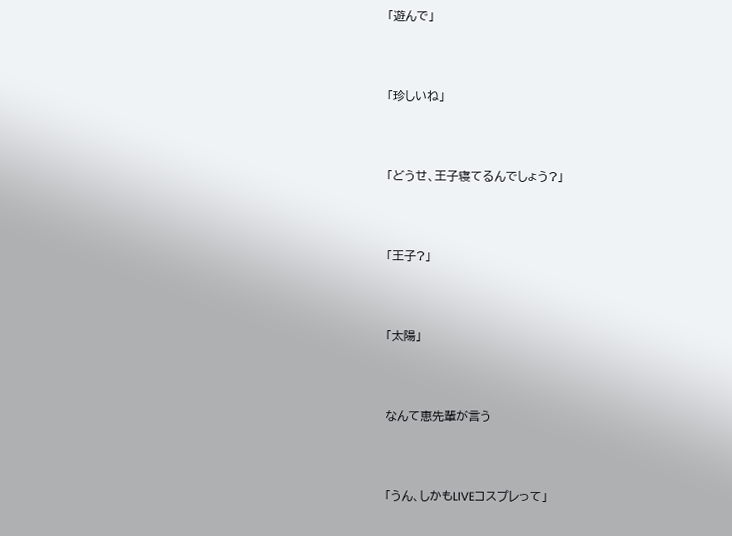「遊んで」



「珍しいね」



「どうせ、王子寝てるんでしょう?」



「王子?」



「太陽」



なんて恵先輩が言う



「うん、しかもLIVEコスプレって」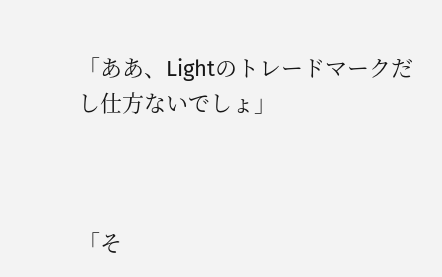「ああ、Lightのトレードマークだし仕方ないでしょ」



「そ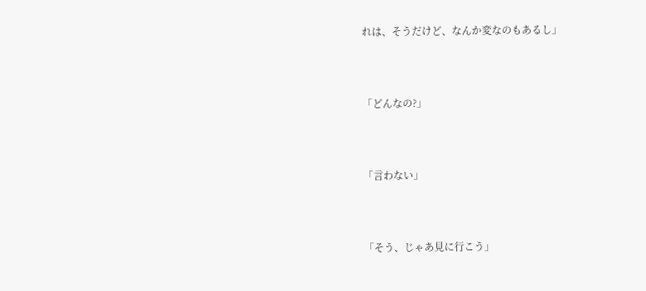れは、そうだけど、なんか変なのもあるし」



「どんなの?」



「言わない」



「そう、じゃあ見に行こう」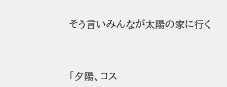そう言いみんなが太陽の家に行く



「夕陽、コス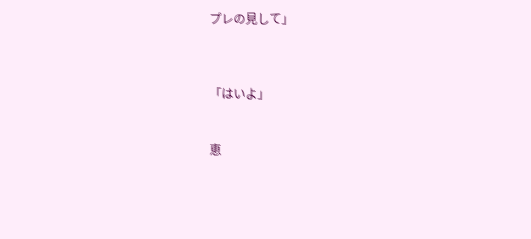プレの見して」



「はいよ」


恵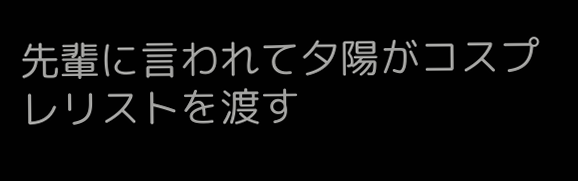先輩に言われて夕陽がコスプレリストを渡す